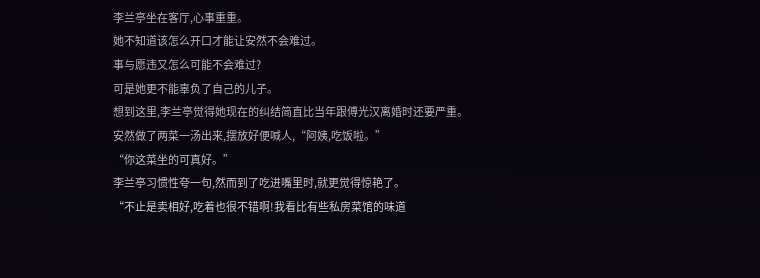李兰亭坐在客厅,心事重重。
她不知道该怎么开口才能让安然不会难过。
事与愿违又怎么可能不会难过?
可是她更不能辜负了自己的儿子。
想到这里,李兰亭觉得她现在的纠结简直比当年跟傅光汉离婚时还要严重。
安然做了两菜一汤出来,摆放好便喊人,“阿姨,吃饭啦。”
“你这菜坐的可真好。”
李兰亭习惯性夸一句,然而到了吃进嘴里时,就更觉得惊艳了。
“不止是卖相好,吃着也很不错啊!我看比有些私房菜馆的味道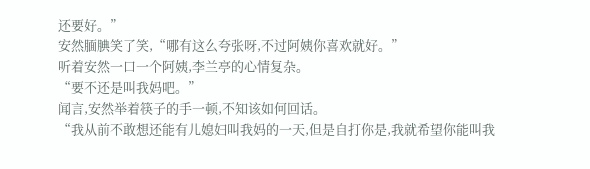还要好。”
安然腼腆笑了笑,“哪有这么夸张呀,不过阿姨你喜欢就好。”
听着安然一口一个阿姨,李兰亭的心情复杂。
“要不还是叫我妈吧。”
闻言,安然举着筷子的手一顿,不知该如何回话。
“我从前不敢想还能有儿媳妇叫我妈的一天,但是自打你是,我就希望你能叫我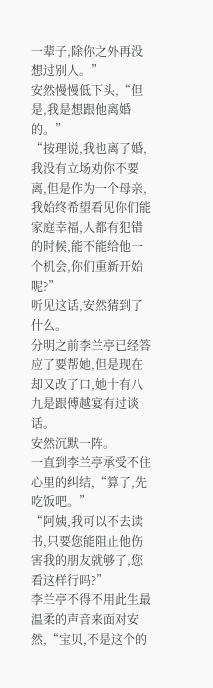一辈子,除你之外再没想过别人。”
安然慢慢低下头,“但是,我是想跟他离婚的。”
“按理说,我也离了婚,我没有立场劝你不要离,但是作为一个母亲,我始终希望看见你们能家庭幸福,人都有犯错的时候,能不能给他一个机会,你们重新开始呢?”
听见这话,安然猜到了什么。
分明之前李兰亭已经答应了要帮她,但是现在却又改了口,她十有八九是跟傅越宴有过谈话。
安然沉默一阵。
一直到李兰亭承受不住心里的纠结,“算了,先吃饭吧。”
“阿姨,我可以不去读书,只要您能阻止他伤害我的朋友就够了,您看这样行吗?”
李兰亭不得不用此生最温柔的声音来面对安然,“宝贝,不是这个的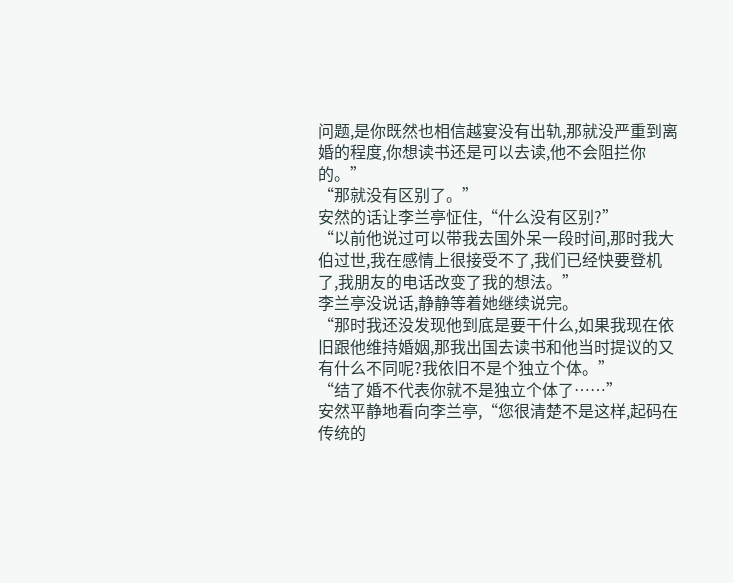问题,是你既然也相信越宴没有出轨,那就没严重到离婚的程度,你想读书还是可以去读,他不会阻拦你的。”
“那就没有区别了。”
安然的话让李兰亭怔住,“什么没有区别?”
“以前他说过可以带我去国外呆一段时间,那时我大伯过世,我在感情上很接受不了,我们已经快要登机了,我朋友的电话改变了我的想法。”
李兰亭没说话,静静等着她继续说完。
“那时我还没发现他到底是要干什么,如果我现在依旧跟他维持婚姻,那我出国去读书和他当时提议的又有什么不同呢?我依旧不是个独立个体。”
“结了婚不代表你就不是独立个体了……”
安然平静地看向李兰亭,“您很清楚不是这样,起码在传统的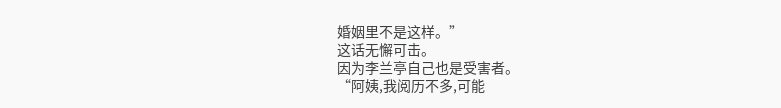婚姻里不是这样。”
这话无懈可击。
因为李兰亭自己也是受害者。
“阿姨,我阅历不多,可能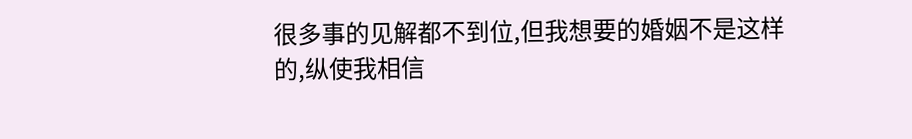很多事的见解都不到位,但我想要的婚姻不是这样的,纵使我相信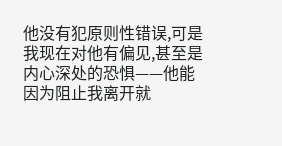他没有犯原则性错误,可是我现在对他有偏见,甚至是内心深处的恐惧——他能因为阻止我离开就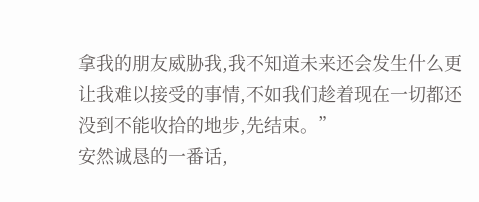拿我的朋友威胁我,我不知道未来还会发生什么更让我难以接受的事情,不如我们趁着现在一切都还没到不能收拾的地步,先结束。”
安然诚恳的一番话,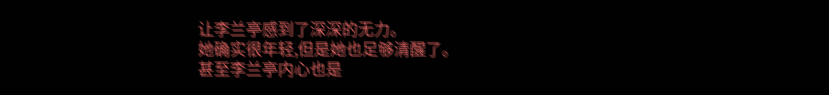让李兰亭感到了深深的无力。
她确实很年轻,但是她也足够清醒了。
甚至李兰亭内心也是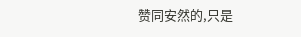赞同安然的,只是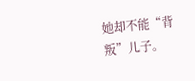她却不能“背叛”儿子。